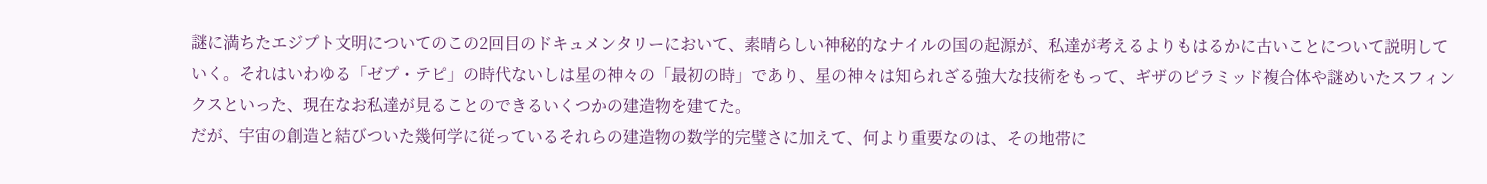謎に満ちたエジプト文明についてのこの2回目のドキュメンタリーにおいて、素晴らしい神秘的なナイルの国の起源が、私達が考えるよりもはるかに古いことについて説明していく。それはいわゆる「ゼプ・テピ」の時代ないしは星の神々の「最初の時」であり、星の神々は知られざる強大な技術をもって、ギザのピラミッド複合体や謎めいたスフィンクスといった、現在なお私達が見ることのできるいくつかの建造物を建てた。
だが、宇宙の創造と結びついた幾何学に従っているそれらの建造物の数学的完璧さに加えて、何より重要なのは、その地帯に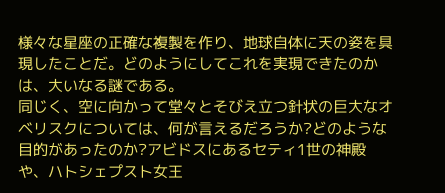様々な星座の正確な複製を作り、地球自体に天の姿を具現したことだ。どのようにしてこれを実現できたのかは、大いなる謎である。
同じく、空に向かって堂々とそびえ立つ針状の巨大なオベリスクについては、何が言えるだろうか?どのような目的があったのか?アビドスにあるセティ1世の神殿や、ハトシェプスト女王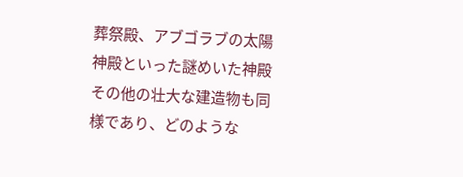葬祭殿、アブゴラブの太陽神殿といった謎めいた神殿その他の壮大な建造物も同様であり、どのような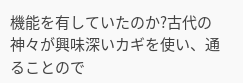機能を有していたのか?古代の神々が興味深いカギを使い、通ることので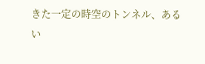きた一定の時空のトンネル、あるい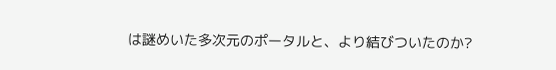は謎めいた多次元のポータルと、より結びついたのか?